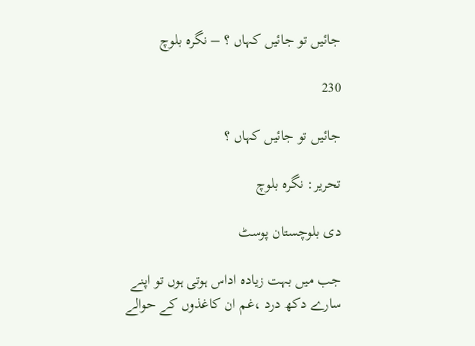جائیں تو جائیں کہاں ؟ – نگرہ بلوچ

230

جائیں تو جائیں کہاں ؟

تحریر: نگرہ بلوچ

دی بلوچستان پوسٹ

جب میں بہت زیادہ اداس ہوتی ہوں تو اپنے سارے دکھ درد ،غم ان کاغذوں کے حوالے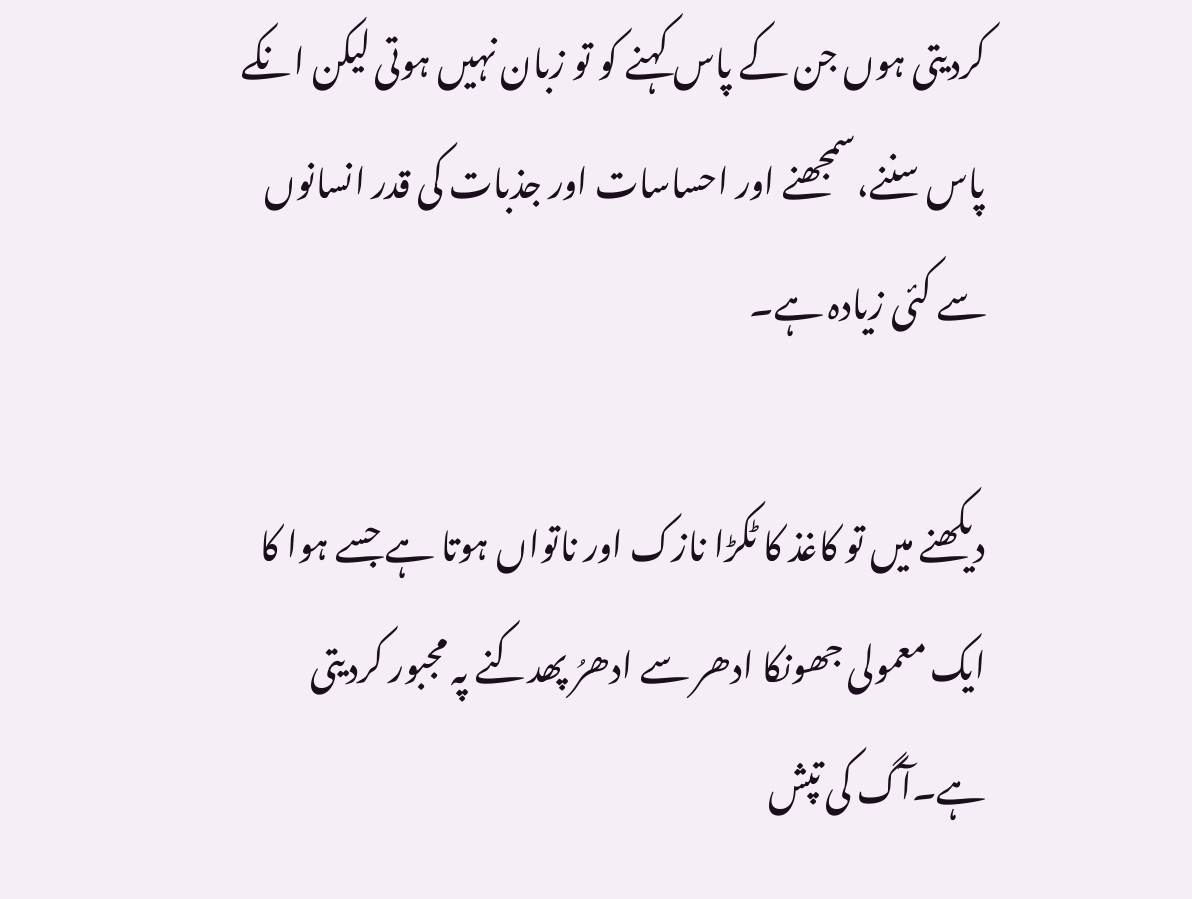کردیتی ہوں جن کے پاس کہنے کو تو زبان نہیں ہوتی لیکن انکے پاس سننے،سمجھنے اور احساسات اور جذبات کی قدر انسانوں سے کئی زیادہ ہے۔

دیکھنے میں تو کاغذ کا ٹکڑا نازک اور ناتواں ہوتا ہے جسے ہوا کا ایک معمولی جھونکا ادھر سے ادھرُ پھدکنے پہ مجبور کردیتی ہے۔آگ کی تپش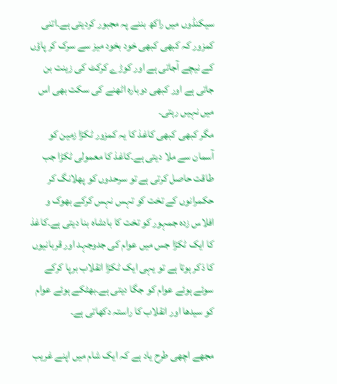سیکنڈوں میں راکھ بننے پہ مجبور کردیتی ہے۔اتنی کمزور کہ کبھی کبھی خود بخود میز سے سرک کر پاؤں کے نیچے آجاتی ہے اور کوڑے کرکٹ کی زینت بن جاتی ہے اور کبھی دوبارہ اٹھنے کی سکت بھی اس میں نہیں رہتی۔
مگر کبھی کبھی کاغذ کا یہ کمزور ٹکڑا زمین کو آسمان سے ملا دیتی ہے۔کاغذ کا معمولی ٹکڑا جب طاقت حاصل کرتی ہے تو سرحدوں کو پھلانگ کر حکمرانوں کے تخت کو تہس نہس کرکے بھوک و افلاس زدہ جمہور کو تخت کا بادشاہ بنا دیتی ہے۔کاغذ کا ایک ٹکڑا جس میں عوام کی جدوجہد اور قربانیوں کا ذکر ہوتا ہے تو یہی ایک ٹکڑا انقلاب برپا کرکے سوئے ہوئے عوام کو جگا دیتی ہے۔بھٹکے ہوئے عوام کو سیدھا اور انقلاب کا راستہ دکھاتی ہے۔

مجھے اچھی طرح یاد ہے کہ ایک شام میں اپنے غریب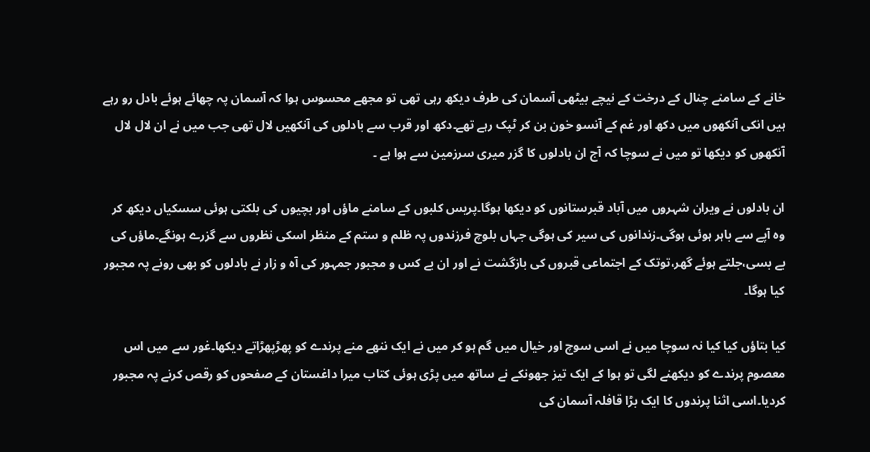خانے کے سامنے چنال کے درخت کے نیچے بیٹھی آسمان کی طرف دیکھ رہی تھی تو مجھے محسوس ہوا کہ آسمان پہ چھائے ہوئے بادل رو رہے ہیں انکی آنکھوں میں دکھ اور غم کے آنسو خون بن کر ٹپک رہے تھے۔دکھ اور قرب سے بادلوں کی آنکھیں لال تھی جب میں نے ان لال لال آنکھوں کو دیکھا تو میں نے سوچا کہ آج ان بادلوں کا گزر میری سرزمین سے ہوا ہے ۔

ان بادلوں نے ویران شہروں میں آباد قبرستانوں کو دیکھا ہوگا۔پریس کلبوں کے سامنے ماؤں اور بچیوں کی بلکتی ہوئی سسکیاں دیکھ کر وہ آپے سے باہر ہوئی ہوگی۔زندانوں کی سیر کی ہوگی جہاں بلوچ فرزندوں پہ ظلم و ستم کے منظر اسکی نظروں سے گزرے ہونگے۔ماؤں کی بے بسی،جلتے ہوئے گھر،توتک کے اجتماعی قبروں کی بازگشت نے اور ان بے کس و مجبور جمہور کی آہ و زار نے بادلوں کو بھی رونے پہ مجبور کیا ہوگا۔

کیا بتاؤں کیا کیا نہ سوچا میں نے اسی سوچ اور خیال میں گم ہو کر میں نے ایک ننھے منے پرندے کو پھڑپھڑاتے دیکھا۔غور سے میں اس معصوم پرندے کو دیکھنے لگی تو ہوا کے ایک تیز جھونکے نے ساتھ میں پڑی ہوئی کتاب میرا داغستان کے صفحوں کو رقص کرنے پہ مجبور کردیا۔اسی اثنا پرندوں کا ایک بڑا قافلہ آسمان کی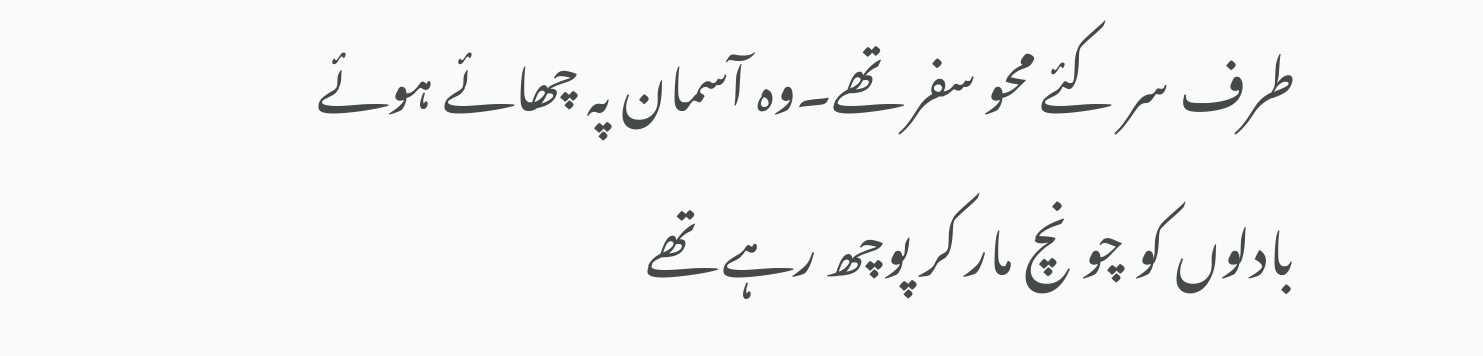طرف سر کئے محو سفر تھے۔وہ آسمان پہ چھائے ہوئے بادلوں کو چونچ مار کر پوچھ رہے تھے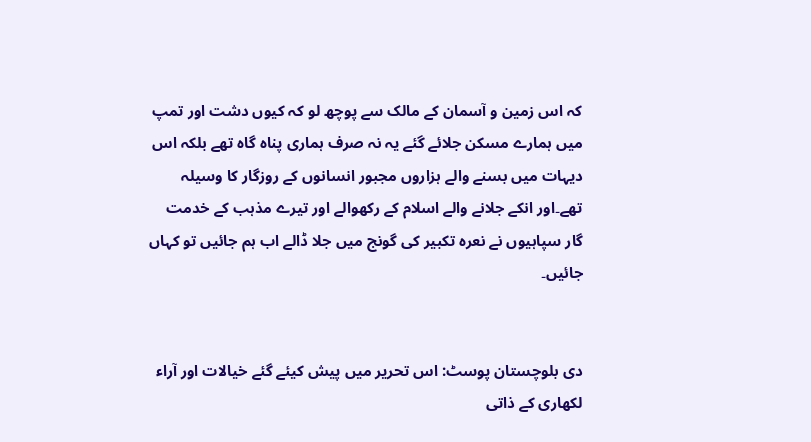کہ اس زمین و آسمان کے مالک سے پوچھ لو کہ کیوں دشت اور تمپ میں ہمارے مسکن جلائے گئے یہ نہ صرف ہماری پناہ گاہ تھے بلکہ اس دیہات میں بسنے والے ہزاروں مجبور انسانوں کے روزگار کا وسیلہ تھے۔اور انکے جلانے والے اسلام کے رکھوالے اور تیرے مذہب کے خدمت گار سپاہیوں نے نعرہ تکبیر کی گونج میں جلا ڈالے اب ہم جائیں تو کہاں جائیں۔


دی بلوچستان پوسٹ: اس تحریر میں پیش کیئے گئے خیالات اور آراء لکھاری کے ذاتی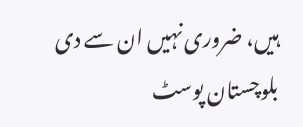ہیں، ضروری نہیں ان سے دی بلوچستان پوسٹ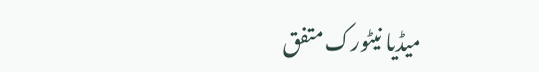میڈیا نیٹورک متفق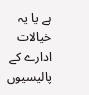ہے یا یہ خیالات ادارے کے پالیسیوں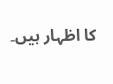کا اظہار ہیں۔